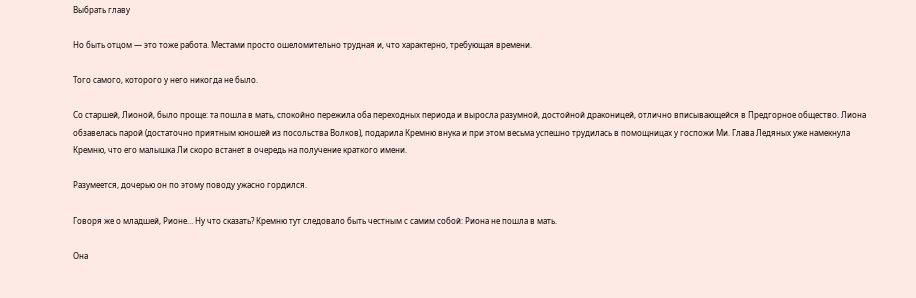Выбрать главу

Но быть отцом — это тоже работа. Местами просто ошеломительно трудная и, что характерно, требующая времени.

Того самого, которого у него никогда не было.

Со старшей, Лионой, было проще: та пошла в мать, спокойно пережила оба переходных периода и выросла разумной, достойной драконицей, отлично вписывающейся в Предгорное общество. Лиона обзавелась парой (достаточно приятным юношей из посольства Волков), подарила Кремню внука и при этом весьма успешно трудилась в помощницах у госпожи Ми. Глава Ледяных уже намекнула Кремню, что его малышка Ли скоро встанет в очередь на получение краткого имени.

Разумеется, дочерью он по этому поводу ужасно гордился.

Говоря же о младшей, Рионе… Ну что сказать? Кремню тут следовало быть честным с самим собой: Риона не пошла в мать.

Она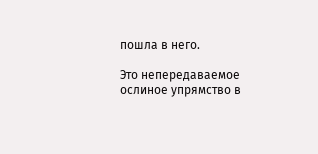пошла в него.

Это непередаваемое ослиное упрямство в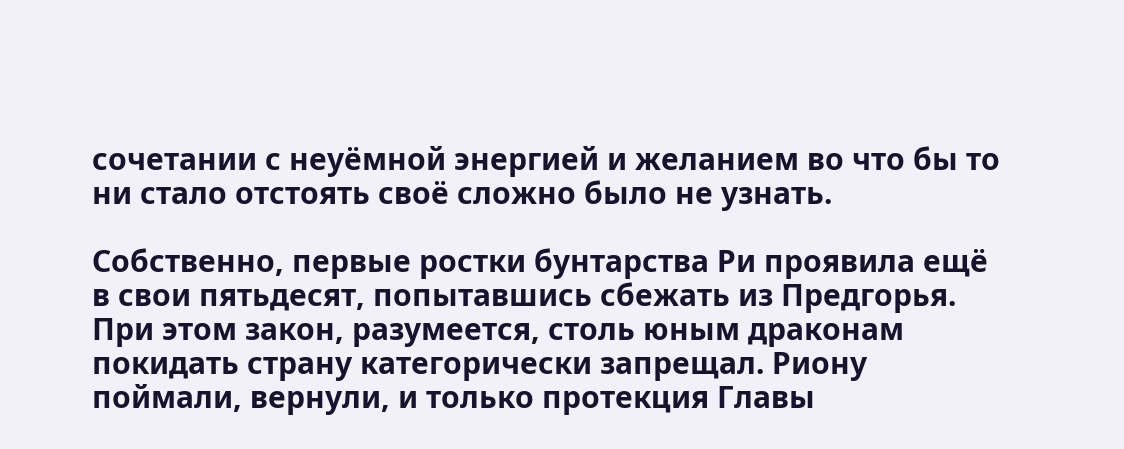сочетании с неуёмной энергией и желанием во что бы то ни стало отстоять своё сложно было не узнать.

Собственно, первые ростки бунтарства Ри проявила ещё в свои пятьдесят, попытавшись сбежать из Предгорья. При этом закон, разумеется, столь юным драконам покидать страну категорически запрещал. Риону поймали, вернули, и только протекция Главы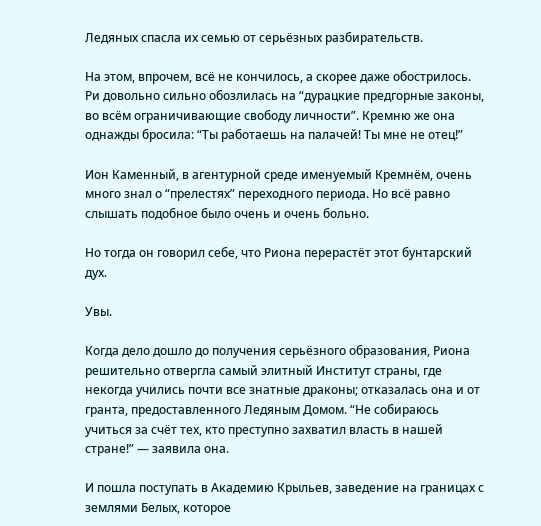Ледяных спасла их семью от серьёзных разбирательств.

На этом, впрочем, всё не кончилось, а скорее даже обострилось. Ри довольно сильно обозлилась на “дурацкие предгорные законы, во всём ограничивающие свободу личности”. Кремню же она однажды бросила: “Ты работаешь на палачей! Ты мне не отец!”

Ион Каменный, в агентурной среде именуемый Кремнём, очень много знал о “прелестях” переходного периода. Но всё равно слышать подобное было очень и очень больно.

Но тогда он говорил себе, что Риона перерастёт этот бунтарский дух.

Увы.

Когда дело дошло до получения серьёзного образования, Риона решительно отвергла самый элитный Институт страны, где некогда учились почти все знатные драконы; отказалась она и от гранта, предоставленного Ледяным Домом. “Не собираюсь учиться за счёт тех, кто преступно захватил власть в нашей стране!” — заявила она.

И пошла поступать в Академию Крыльев, заведение на границах с землями Белых, которое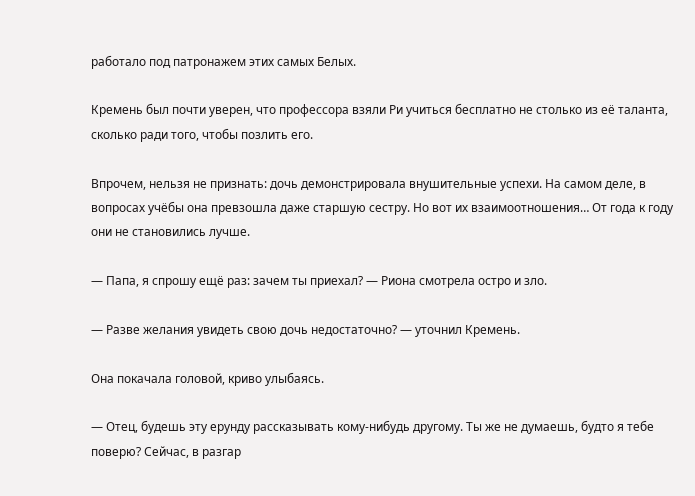работало под патронажем этих самых Белых.

Кремень был почти уверен, что профессора взяли Ри учиться бесплатно не столько из её таланта, сколько ради того, чтобы позлить его.

Впрочем, нельзя не признать: дочь демонстрировала внушительные успехи. На самом деле, в вопросах учёбы она превзошла даже старшую сестру. Но вот их взаимоотношения… От года к году они не становились лучше.

— Папа, я спрошу ещё раз: зачем ты приехал? — Риона смотрела остро и зло.

— Разве желания увидеть свою дочь недостаточно? — уточнил Кремень.

Она покачала головой, криво улыбаясь.

— Отец, будешь эту ерунду рассказывать кому-нибудь другому. Ты же не думаешь, будто я тебе поверю? Сейчас, в разгар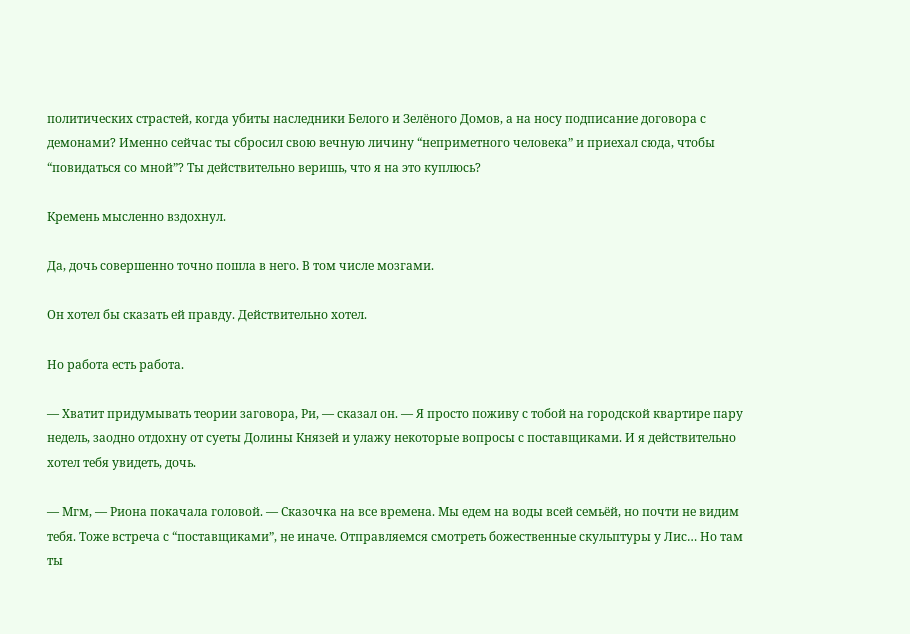политических страстей, когда убиты наследники Белого и Зелёного Домов, а на носу подписание договора с демонами? Именно сейчас ты сбросил свою вечную личину “неприметного человека” и приехал сюда, чтобы “повидаться со мной”? Ты действительно веришь, что я на это куплюсь?

Кремень мысленно вздохнул.

Да, дочь совершенно точно пошла в него. В том числе мозгами.

Он хотел бы сказать ей правду. Действительно хотел.

Но работа есть работа.

— Хватит придумывать теории заговора, Ри, — сказал он. — Я просто поживу с тобой на городской квартире пару недель, заодно отдохну от суеты Долины Князей и улажу некоторые вопросы с поставщиками. И я действительно хотел тебя увидеть, дочь.

— Мгм, — Риона покачала головой. — Сказочка на все времена. Мы едем на воды всей семьёй, но почти не видим тебя. Тоже встреча с “поставщиками”, не иначе. Отправляемся смотреть божественные скульптуры у Лис… Но там ты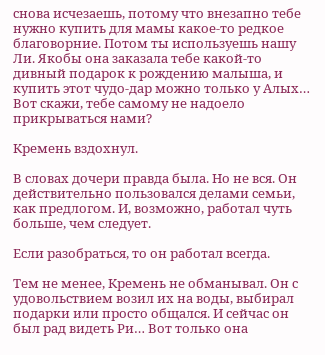снова исчезаешь, потому что внезапно тебе нужно купить для мамы какое-то редкое благоворние. Потом ты используешь нашу Ли. Якобы она заказала тебе какой-то дивный подарок к рождению малыша, и купить этот чудо-дар можно только у Алых… Вот скажи, тебе самому не надоело прикрываться нами?

Кремень вздохнул.

В словах дочери правда была. Но не вся. Он действительно пользовался делами семьи, как предлогом. И, возможно, работал чуть больше, чем следует.

Если разобраться, то он работал всегда.

Тем не менее, Кремень не обманывал. Он с удовольствием возил их на воды, выбирал подарки или просто общался. И сейчас он был рад видеть Ри… Вот только она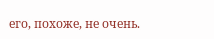его, похоже, не очень.